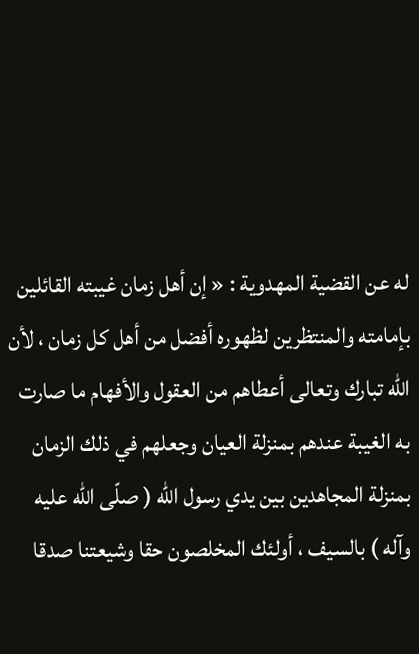له عن القضية المهدوية : « إن أهل زمان غيبته القائلين بإمامته والمنتظرين لظهوره أفضل من أهل كل زمان ، لأن اللّه تبارك وتعالى أعطاهم من العقول والأفهام ما صارت به الغيبة عندهم بمنزلة العيان وجعلهم في ذلك الزمان بمنزلة المجاهدين بين يدي رسول اللّه ( صلّى اللّه عليه وآله ) بالسيف ، أولئك المخلصون حقا وشيعتنا صدقا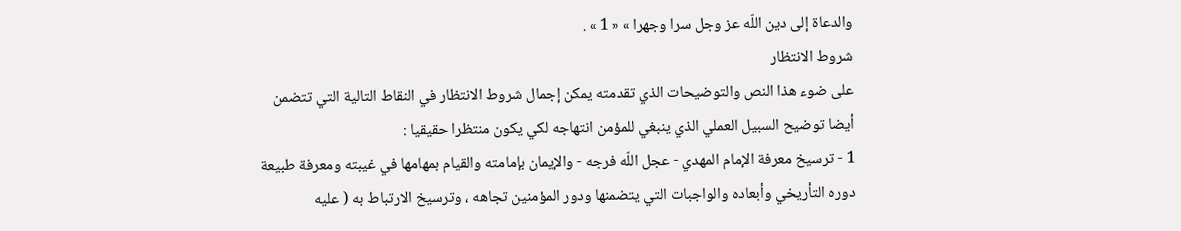والدعاة إلى دين اللّه عز وجل سرا وجهرا » « 1 » .
شروط الانتظار
على ضوء هذا النص والتوضيحات الذي تقدمته يمكن إجمال شروط الانتظار في النقاط التالية التي تتضمن أيضا توضيح السبيل العملي الذي ينبغي للمؤمن انتهاجه لكي يكون منتظرا حقيقيا :
1 - ترسيخ معرفة الإمام المهدي - عجل اللّه فرجه - والإيمان بإمامته والقيام بمهامها في غيبته ومعرفة طبيعة دوره التأريخي وأبعاده والواجبات التي يتضمنها ودور المؤمنين تجاهه ، وترسيخ الارتباط به ( عليه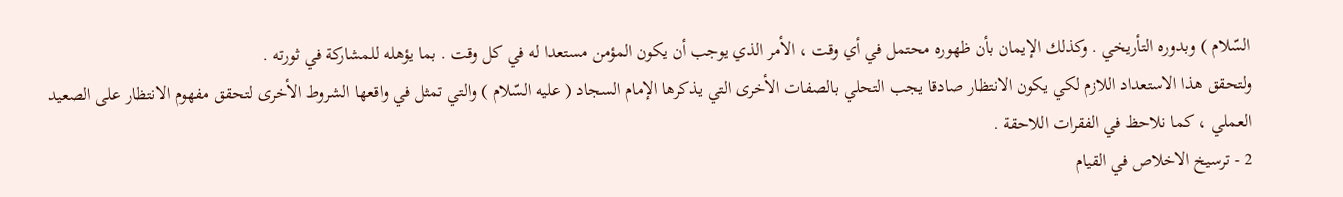السّلام ) وبدوره التأريخي . وكذلك الإيمان بأن ظهوره محتمل في أي وقت ، الأمر الذي يوجب أن يكون المؤمن مستعدا له في كل وقت . بما يؤهله للمشاركة في ثورته .
ولتحقق هذا الاستعداد اللازم لكي يكون الانتظار صادقا يجب التحلي بالصفات الأخرى التي يذكرها الإمام السجاد ( عليه السّلام ) والتي تمثل في واقعها الشروط الأخرى لتحقق مفهوم الانتظار على الصعيد العملي ، كما نلاحظ في الفقرات اللاحقة .
2 - ترسيخ الاخلاص في القيام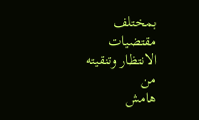بمختلف مقتضيات الانتظار وتنقيته من
هامش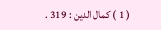( 1 ) كمال الدين : 319 .